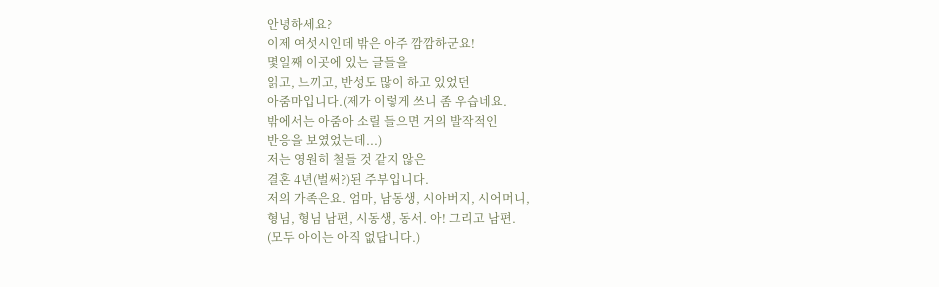안녕하세요?
이제 여섯시인데 밖은 아주 깜깜하군요!
몇일째 이곳에 있는 글들을
읽고, 느끼고, 반성도 많이 하고 있었던
아줌마입니다.(제가 이렇게 쓰니 좀 우습네요.
밖에서는 아줌아 소릴 들으면 거의 발작적인
반응을 보였었는데...)
저는 영원히 철들 것 같지 않은
결혼 4년(벌써?)된 주부입니다.
저의 가족은요. 엄마, 남동생, 시아버지, 시어머니,
형님, 형님 남편, 시동생, 동서. 아! 그리고 남편.
(모두 아이는 아직 없답니다.)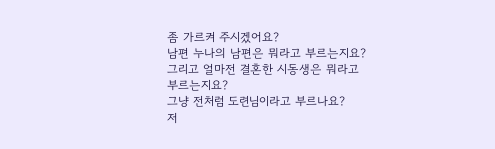좀 가르켜 주시겠어요?
남편 누나의 남편은 뭐라고 부르는지요?
그리고 얼마전 결혼한 시동생은 뭐라고 부르는지요?
그냥 전처럼 도련님이라고 부르나요?
저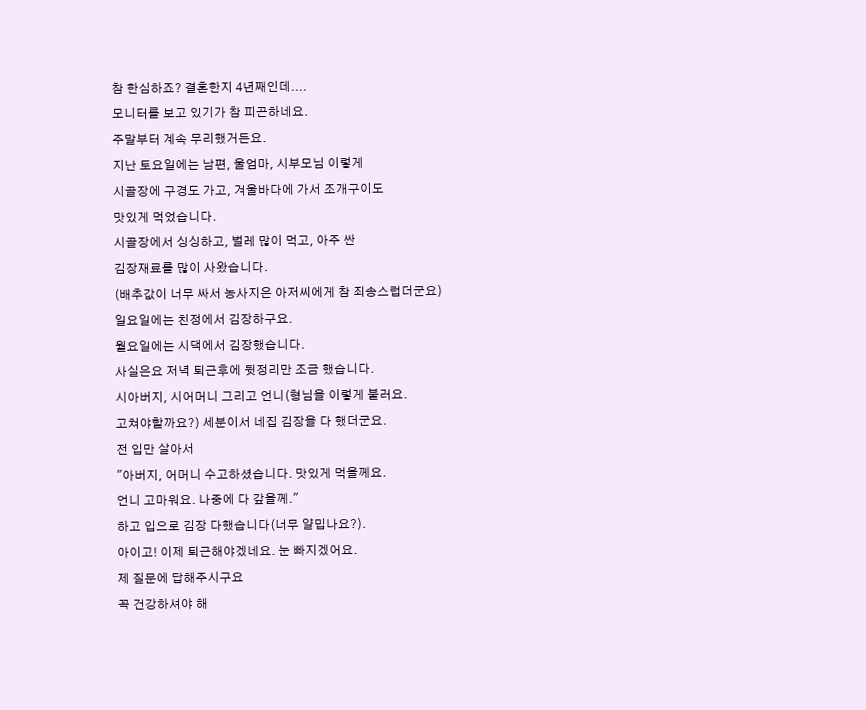참 한심하죠? 결혼한지 4년째인데....
모니터를 보고 있기가 참 피곤하네요.
주말부터 계속 무리했거든요.
지난 토요일에는 남편, 울엄마, 시부모님 이렇게
시골장에 구경도 가고, 겨울바다에 가서 조개구이도
맛있게 먹었습니다.
시골장에서 싱싱하고, 벌레 많이 먹고, 아주 싼
김장재료를 많이 사왔습니다.
(배추값이 너무 싸서 농사지은 아저씨에게 참 죄송스럽더군요)
일요일에는 친정에서 김장하구요.
월요일에는 시댁에서 김장했습니다.
사실은요 저녁 퇴근후에 뒷정리만 조금 했습니다.
시아버지, 시어머니 그리고 언니(형님을 이렇게 불러요.
고쳐야할까요?) 세분이서 네집 김장을 다 했더군요.
전 입만 살아서
"아버지, 어머니 수고하셨습니다. 맛있게 먹을께요.
언니 고마워요. 나중에 다 갚을께."
하고 입으로 김장 다했습니다(너무 얄밉나요?).
아이고! 이제 퇴근해야겠네요. 눈 빠지겠어요.
제 질문에 답해주시구요
꼭 건강하셔야 해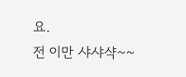요.
전 이만 샤샤샥~~